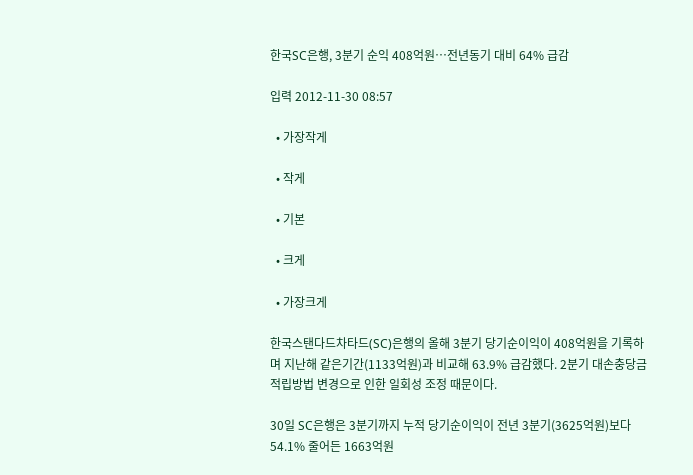한국SC은행, 3분기 순익 408억원…전년동기 대비 64% 급감

입력 2012-11-30 08:57

  • 가장작게

  • 작게

  • 기본

  • 크게

  • 가장크게

한국스탠다드차타드(SC)은행의 올해 3분기 당기순이익이 408억원을 기록하며 지난해 같은기간(1133억원)과 비교해 63.9% 급감했다. 2분기 대손충당금 적립방법 변경으로 인한 일회성 조정 때문이다.

30일 SC은행은 3분기까지 누적 당기순이익이 전년 3분기(3625억원)보다 54.1% 줄어든 1663억원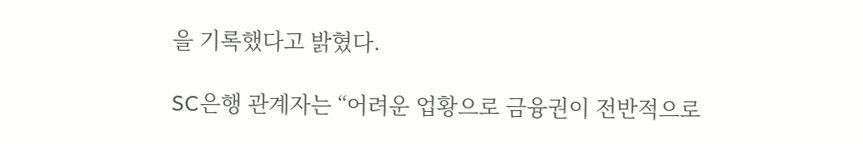을 기록했다고 밝혔다.

SC은행 관계자는 “어려운 업황으로 금융권이 전반적으로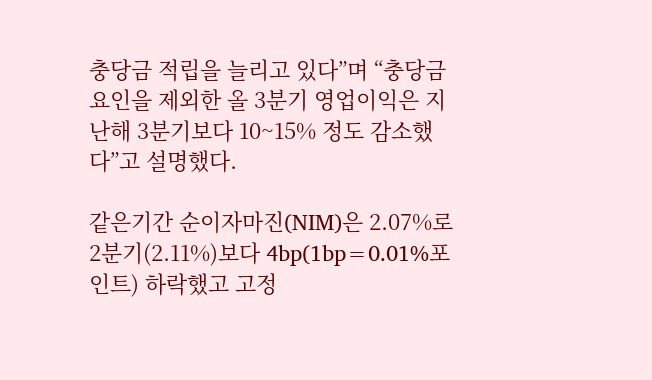충당금 적립을 늘리고 있다”며 “충당금 요인을 제외한 올 3분기 영업이익은 지난해 3분기보다 10~15% 정도 감소했다”고 설명했다.

같은기간 순이자마진(NIM)은 2.07%로 2분기(2.11%)보다 4bp(1bp=0.01%포인트) 하락했고 고정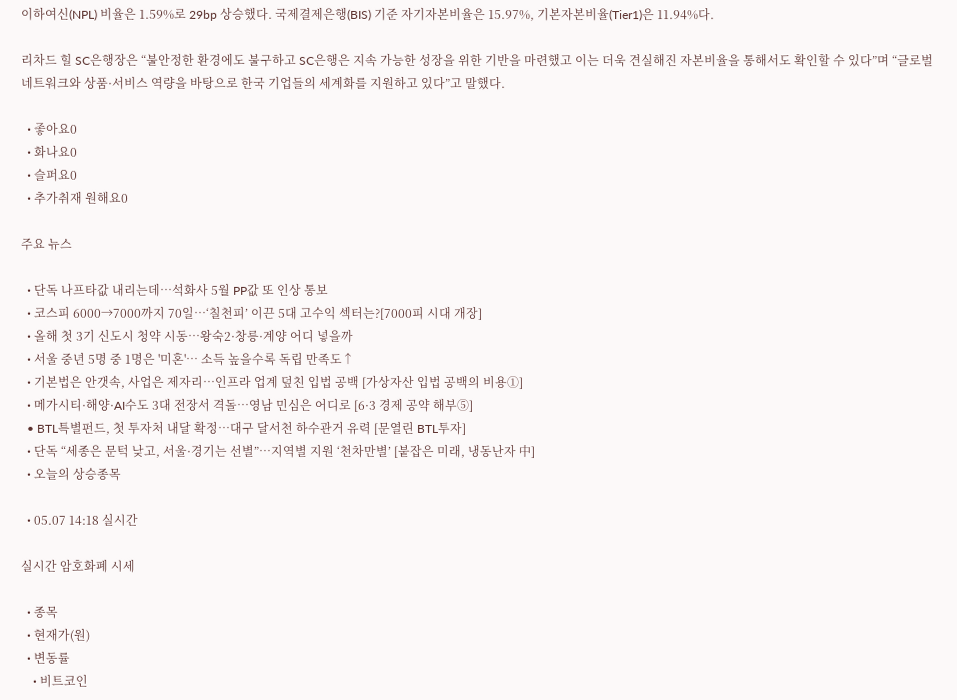이하여신(NPL) 비율은 1.59%로 29bp 상승했다. 국제결제은행(BIS) 기준 자기자본비율은 15.97%, 기본자본비율(Tier1)은 11.94%다.

리차드 힐 SC은행장은 “불안정한 환경에도 불구하고 SC은행은 지속 가능한 성장을 위한 기반을 마련했고 이는 더욱 견실해진 자본비율을 통해서도 확인할 수 있다”며 “글로벌 네트워크와 상품·서비스 역량을 바탕으로 한국 기업들의 세계화를 지원하고 있다”고 말했다.

  • 좋아요0
  • 화나요0
  • 슬퍼요0
  • 추가취재 원해요0

주요 뉴스

  • 단독 나프타값 내리는데…석화사 5월 PP값 또 인상 통보
  • 코스피 6000→7000까지 70일⋯‘칠천피’ 이끈 5대 고수익 섹터는?[7000피 시대 개장]
  • 올해 첫 3기 신도시 청약 시동…왕숙2·창릉·계양 어디 넣을까
  • 서울 중년 5명 중 1명은 '미혼'… 소득 높을수록 독립 만족도↑
  • 기본법은 안갯속, 사업은 제자리…인프라 업계 덮친 입법 공백 [가상자산 입법 공백의 비용①]
  • 메가시티·해양·AI수도 3대 전장서 격돌…영남 민심은 어디로 [6·3 경제 공약 해부⑤]
  • BTL특별펀드, 첫 투자처 내달 확정…대구 달서천 하수관거 유력 [문열린 BTL투자]
  • 단독 “세종은 문턱 낮고, 서울·경기는 선별”…지역별 지원 ‘천차만별’ [붙잡은 미래, 냉동난자 中]
  • 오늘의 상승종목

  • 05.07 14:18 실시간

실시간 암호화폐 시세

  • 종목
  • 현재가(원)
  • 변동률
    • 비트코인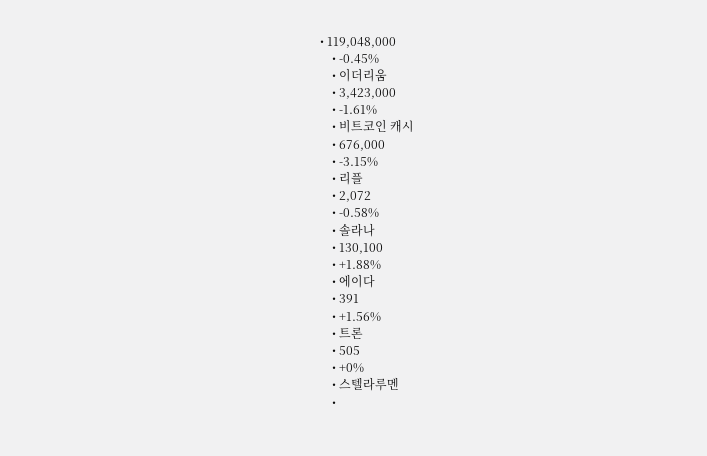• 119,048,000
    • -0.45%
    • 이더리움
    • 3,423,000
    • -1.61%
    • 비트코인 캐시
    • 676,000
    • -3.15%
    • 리플
    • 2,072
    • -0.58%
    • 솔라나
    • 130,100
    • +1.88%
    • 에이다
    • 391
    • +1.56%
    • 트론
    • 505
    • +0%
    • 스텔라루멘
    •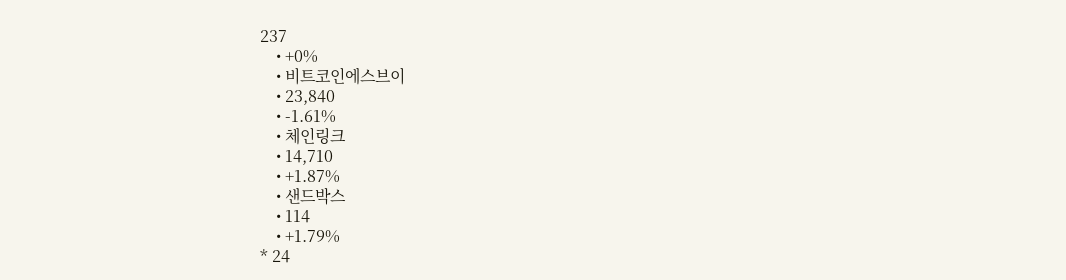237
    • +0%
    • 비트코인에스브이
    • 23,840
    • -1.61%
    • 체인링크
    • 14,710
    • +1.87%
    • 샌드박스
    • 114
    • +1.79%
* 24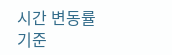시간 변동률 기준